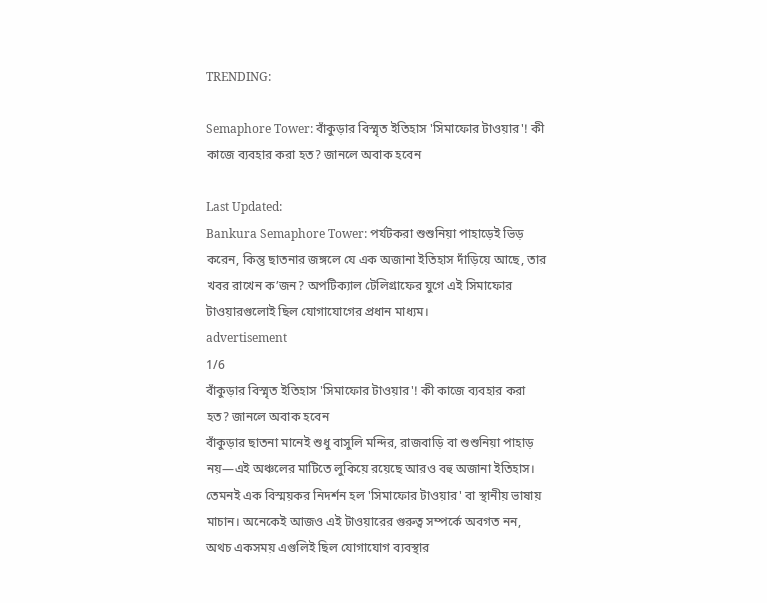TRENDING:

Semaphore Tower: বাঁকুড়ার বিস্মৃত ইতিহাস 'সিমাফোর টাওয়ার'! কী কাজে ব্যবহার করা হত? জানলে অবাক হবেন

Last Updated:
Bankura Semaphore Tower: পর্যটকরা শুশুনিয়া পাহাড়েই ভিড় করেন, কিন্তু ছাতনার জঙ্গলে যে এক অজানা ইতিহাস দাঁড়িয়ে আছে, তার খবর রাখেন ক’জন? অপটিক্যাল টেলিগ্রাফের যুগে এই সিমাফোর টাওয়ারগুলোই ছিল যোগাযোগের প্রধান মাধ্যম।
advertisement
1/6
বাঁকুড়ার বিস্মৃত ইতিহাস 'সিমাফোর টাওয়ার'! কী কাজে ব্যবহার করা হত? জানলে অবাক হবেন
বাঁকুড়ার ছাতনা মানেই শুধু বাসুলি মন্দির, রাজবাড়ি বা শুশুনিয়া পাহাড় নয়—এই অঞ্চলের মাটিতে লুকিয়ে রয়েছে আরও বহু অজানা ইতিহাস। তেমনই এক বিস্ময়কর নিদর্শন হল 'সিমাফোর টাওয়ার' বা স্থানীয় ভাষায় মাচান। অনেকেই আজও এই টাওয়ারের গুরুত্ব সম্পর্কে অবগত নন, অথচ একসময় এগুলিই ছিল যোগাযোগ ব্যবস্থার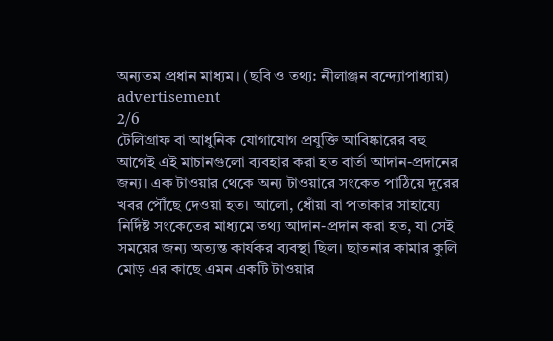অন্যতম প্রধান মাধ্যম। (ছবি ও তথ্য: নীলাঞ্জন বন্দ্যোপাধ্যায়)
advertisement
2/6
টেলিগ্রাফ বা আধুনিক যোগাযোগ প্রযুক্তি আবিষ্কারের বহু আগেই এই মাচানগুলো ব্যবহার করা হত বার্তা আদান-প্রদানের জন্য। এক টাওয়ার থেকে অন্য টাওয়ারে সংকেত পাঠিয়ে দূরের খবর পৌঁছে দেওয়া হত। আলো, ধোঁয়া বা পতাকার সাহায্যে নির্দিষ্ট সংকেতের মাধ্যমে তথ্য আদান-প্রদান করা হত, যা সেই সময়ের জন্য অত্যন্ত কার্যকর ব্যবস্থা ছিল। ছাতনার কামার কুলি মোড় এর কাছে এমন একটি টাওয়ার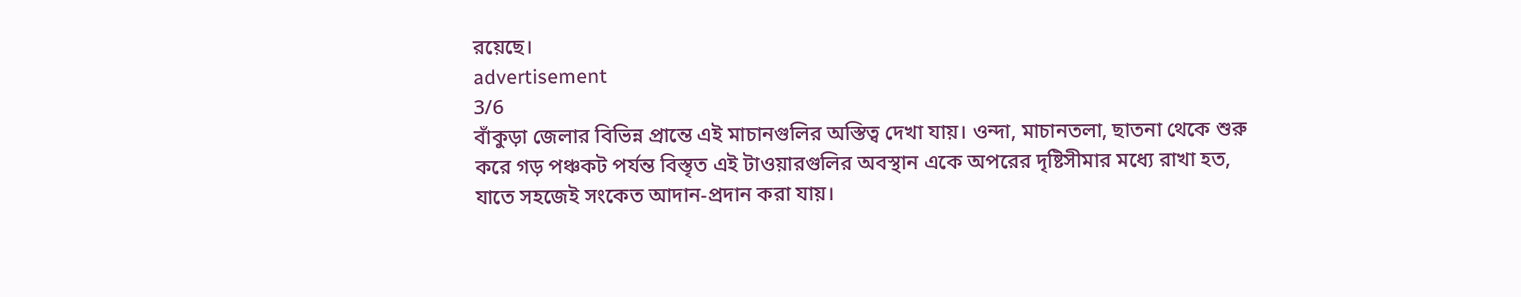রয়েছে।
advertisement
3/6
বাঁকুড়া জেলার বিভিন্ন প্রান্তে এই মাচানগুলির অস্তিত্ব দেখা যায়। ওন্দা, মাচানতলা, ছাতনা থেকে শুরু করে গড় পঞ্চকট পর্যন্ত বিস্তৃত এই টাওয়ারগুলির অবস্থান একে অপরের দৃষ্টিসীমার মধ্যে রাখা হত, যাতে সহজেই সংকেত আদান-প্রদান করা যায়।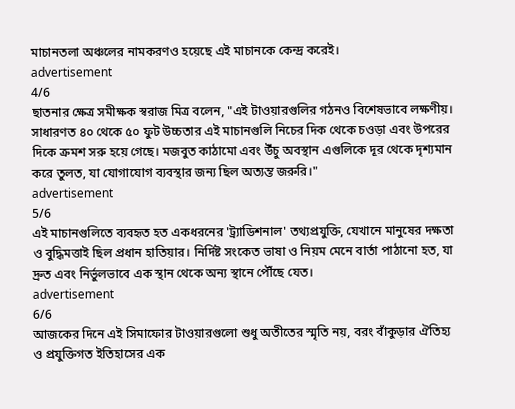মাচানতলা অঞ্চলের নামকরণও হয়েছে এই মাচানকে কেন্দ্র করেই।
advertisement
4/6
ছাতনার ক্ষেত্র সমীক্ষক স্বরাজ মিত্র বলেন, "এই টাওয়ারগুলির গঠনও বিশেষভাবে লক্ষণীয়। সাধারণত ৪০ থেকে ৫০ ফুট উচ্চতার এই মাচানগুলি নিচের দিক থেকে চওড়া এবং উপরের দিকে ক্রমশ সরু হয়ে গেছে। মজবুত কাঠামো এবং উঁচু অবস্থান এগুলিকে দূর থেকে দৃশ্যমান করে তুলত, যা যোগাযোগ ব্যবস্থার জন্য ছিল অত্যন্ত জরুরি।"
advertisement
5/6
এই মাচানগুলিতে ব্যবহৃত হত একধরনের 'ট্র্যাডিশনাল' তথ্যপ্রযুক্তি, যেখানে মানুষের দক্ষতা ও বুদ্ধিমত্তাই ছিল প্রধান হাতিয়ার। নির্দিষ্ট সংকেত ভাষা ও নিয়ম মেনে বার্তা পাঠানো হত, যা দ্রুত এবং নির্ভুলভাবে এক স্থান থেকে অন্য স্থানে পৌঁছে যেত।
advertisement
6/6
আজকের দিনে এই সিমাফোর টাওয়ারগুলো শুধু অতীতের স্মৃতি নয়, বরং বাঁকুড়ার ঐতিহ্য ও প্রযুক্তিগত ইতিহাসের এক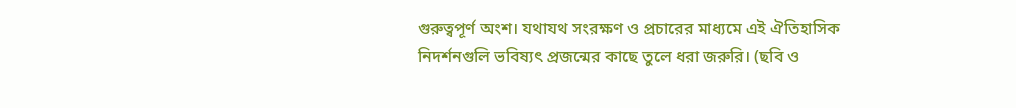গুরুত্বপূর্ণ অংশ। যথাযথ সংরক্ষণ ও প্রচারের মাধ্যমে এই ঐতিহাসিক নিদর্শনগুলি ভবিষ্যৎ প্রজন্মের কাছে তুলে ধরা জরুরি। (ছবি ও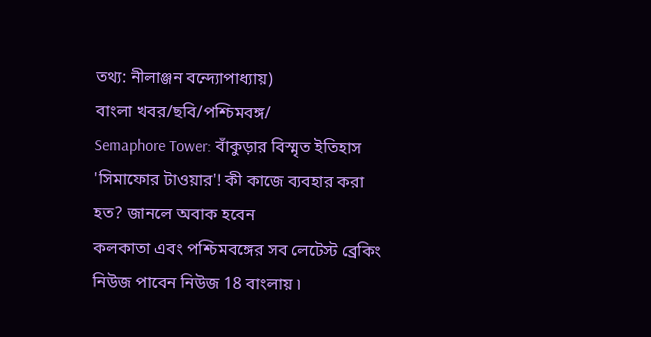তথ্য: নীলাঞ্জন বন্দ্যোপাধ্যায়)
বাংলা খবর/ছবি/পশ্চিমবঙ্গ/
Semaphore Tower: বাঁকুড়ার বিস্মৃত ইতিহাস 'সিমাফোর টাওয়ার'! কী কাজে ব্যবহার করা হত? জানলে অবাক হবেন
কলকাতা এবং পশ্চিমবঙ্গের সব লেটেস্ট ব্রেকিং নিউজ পাবেন নিউজ 18 বাংলায় ৷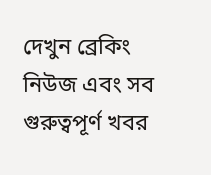দেখুন ব্রেকিং নিউজ এবং সব গুরুত্বপূর্ণ খবর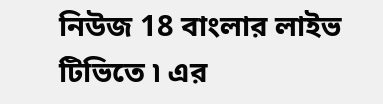নিউজ 18 বাংলার লাইভ টিভিতে ৷ এর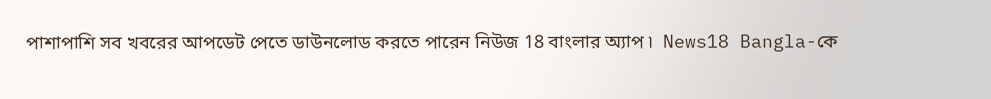পাশাপাশি সব খবরের আপডেট পেতে ডাউনলোড করতে পারেন নিউজ 18 বাংলার অ্যাপ ৷  News18 Bangla-কে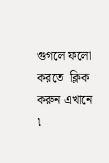গুগলে ফলো করতে  ক্লিক করুন এখানে ৷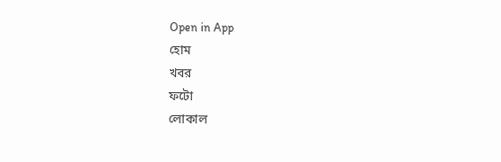Open in App
হোম
খবর
ফটো
লোকাল